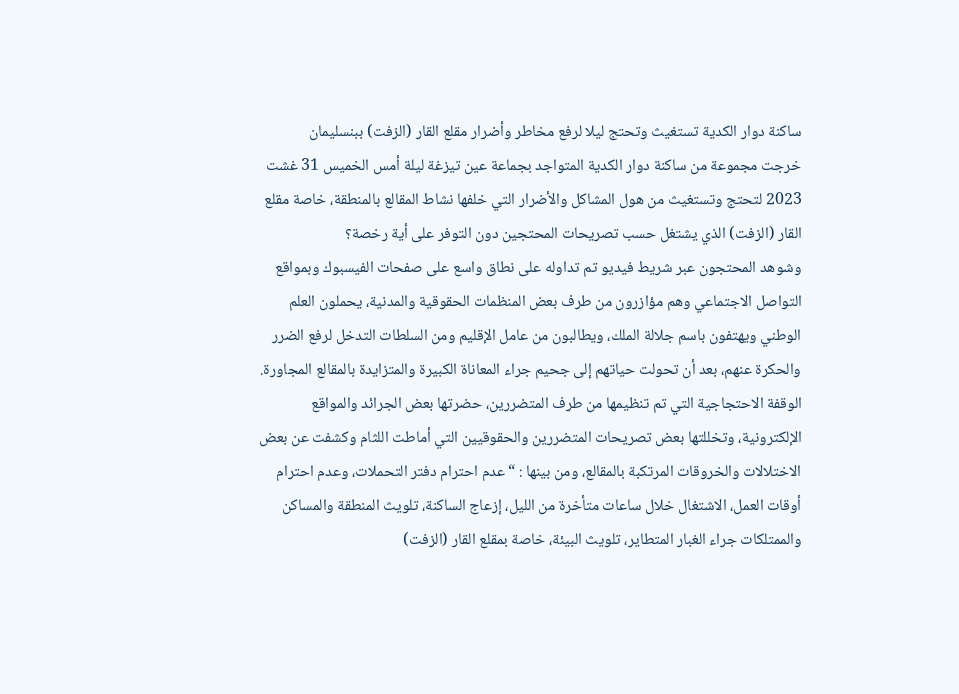ساكنة دوار الكدية تستغيث وتحتج ليلا لرفع مخاطر وأضرار مقلع القار (الزفت) ببنسليمان
خرجت مجموعة من ساكنة دوار الكدية المتواجد بجماعة عين تيزغة ليلة أمس الخميس 31 غشت 2023 لتحتج وتستغيث من هول المشاكل والأضرار التي خلفها نشاط المقالع بالمنطقة، خاصة مقلع القار (الزفت) الذي يشتغل حسب تصريحات المحتجين دون التوفر على أية رخصة؟
وشوهد المحتجون عبر شريط فيديو تم تداوله على نطاق واسع على صفحات الفيسبوك وبمواقع التواصل الاجتماعي وهم مؤازرون من طرف بعض المنظمات الحقوقية والمدنية، يحملون العلم الوطني ويهتفون باسم جلالة الملك، ويطالبون من عامل الإقليم ومن السلطات التدخل لرفع الضرر والحكرة عنهم، بعد أن تحولت حياتهم إلى جحيم جراء المعاناة الكبيرة والمتزايدة بالمقالع المجاورة.
الوقفة الاحتجاجية التي تم تنظيمها من طرف المتضررين، حضرتها بعض الجرائد والمواقع الإلكترونية، وتخللتها بعض تصريحات المتضررين والحقوقيين التي أماطت اللثام وكشفت عن بعض الاختلالات والخروقات المرتكبة بالمقالع، ومن بينها : “عدم احترام دفتر التحملات، وعدم احترام أوقات العمل، الاشتغال خلال ساعات متأخرة من الليل، إزعاج الساكنة، تلويث المنطقة والمساكن والممتلكات جراء الغبار المتطاير، تلويث البيئة، خاصة بمقلع القار (الزفت)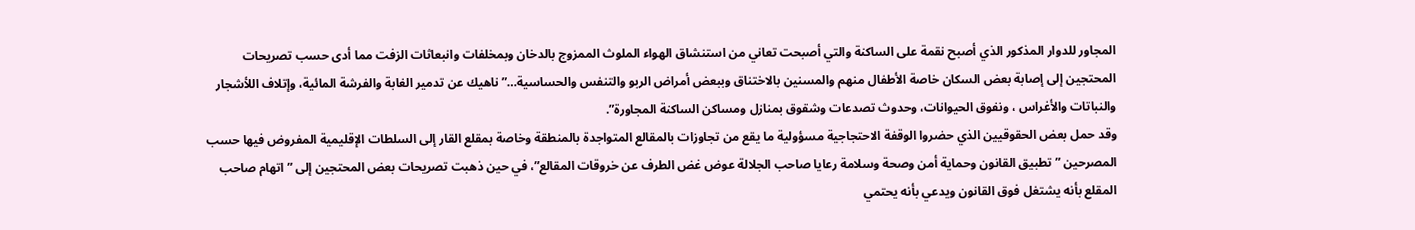المجاور للدوار المذكور الذي أصبح نقمة على الساكنة والتي أصبحت تعاني من استنشاق الهواء الملوث الممزوج بالدخان وبمخلفات وانبعاثات الزفت مما أدى حسب تصريحات المحتجين إلى إصابة بعض السكان خاصة الأطفال منهم والمسنين بالاختناق وببعض أمراض الربو والتنفس والحساسية…” ناهيك عن تدمير الغابة والفرشة المائية، وإتلاف اللأشجار والنباتات والأغراس ، ونفوق الحيوانات، وحدوث تصدعات وشقوق بمنازل ومساكن الساكنة المجاورة”.
وقد حمل بعض الحقوقيين الذي حضروا الوقفة الاحتجاجية مسؤولية ما يقع من تجاوزات بالمقالع المتواجدة بالمنطقة وخاصة بمقلع القار إلى السلطات الإقليمية المفروض فيها حسب المصرحين ” تطبيق القانون وحماية أمن وصحة وسلامة رعايا صاحب الجلالة عوض غض الطرف عن خروقات المقالع”، في حين ذهبت تصريحات بعض المحتجين إلى ” اتهام صاحب المقلع بأنه يشتغل فوق القانون ويدعي بأنه يحتمي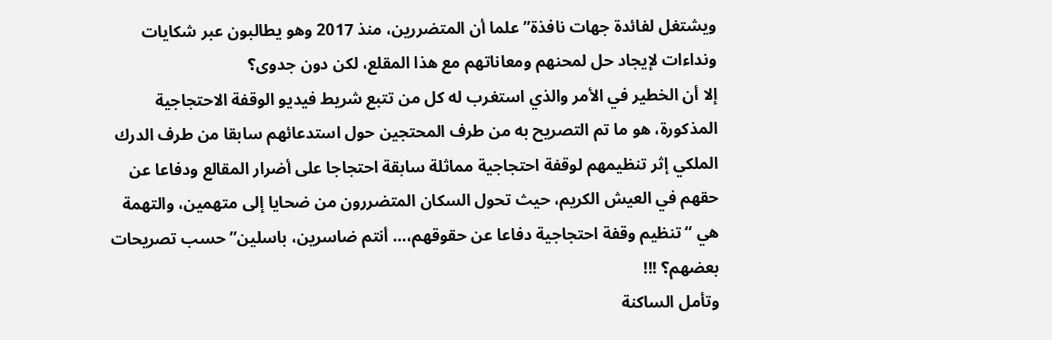ويشتغل لفائدة جهات نافذة” علما أن المتضررين، منذ 2017 وهو يطالبون عبر شكايات ونداءات لإيجاد حل لمحنهم ومعاناتهم مع هذا المقلع، لكن دون جدوى؟
إلا أن الخطير في الأمر والذي استغرب له كل من تتبع شريط فيديو الوقفة الاحتجاجية المذكورة، هو ما تم التصريح به من طرف المحتجين حول استدعائهم سابقا من طرف الدرك الملكي إثر تنظيمهم لوقفة احتجاجية مماثلة سابقة احتجاجا على أضرار المقالع ودفاعا عن حقهم في العيش الكريم، حيث تحول السكان المتضررون من ضحايا إلى متهمين، والتهمة هي “تنظيم وقفة احتجاجية دفاعا عن حقوقهم،… أنتم ضاسرين، باسلين” حسب تصريحات بعضهم؟ !!!
وتأمل الساكنة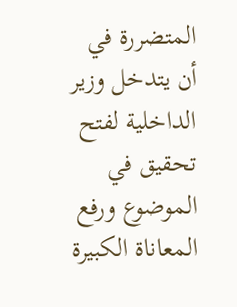المتضررة في أن يتدخل وزير الداخلية لفتح تحقيق في الموضوع ورفع المعاناة الكبيرة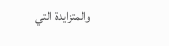والمتزايدة التي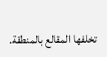تخلفها المقالع بالمنطقة.